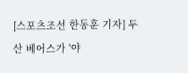[스포츠조선 한동훈 기자] 두산 베어스가 '야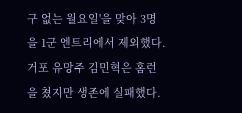구 없는 월요일'을 맞아 3명을 1군 엔트리에서 제외했다. 거포 유망주 김민혁은 홈런을 쳤지만 생존에 실패했다.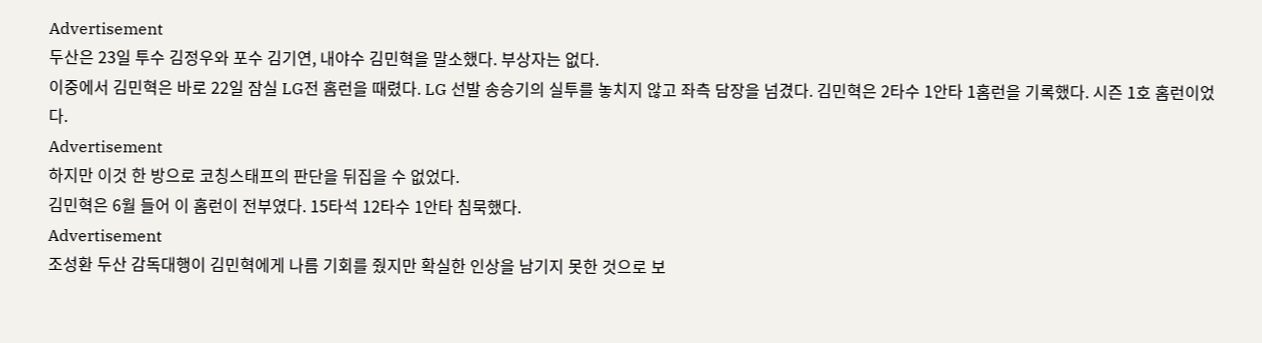Advertisement
두산은 23일 투수 김정우와 포수 김기연, 내야수 김민혁을 말소했다. 부상자는 없다.
이중에서 김민혁은 바로 22일 잠실 LG전 홈런을 때렸다. LG 선발 송승기의 실투를 놓치지 않고 좌측 담장을 넘겼다. 김민혁은 2타수 1안타 1홈런을 기록했다. 시즌 1호 홈런이었다.
Advertisement
하지만 이것 한 방으로 코칭스태프의 판단을 뒤집을 수 없었다.
김민혁은 6월 들어 이 홈런이 전부였다. 15타석 12타수 1안타 침묵했다.
Advertisement
조성환 두산 감독대행이 김민혁에게 나름 기회를 줬지만 확실한 인상을 남기지 못한 것으로 보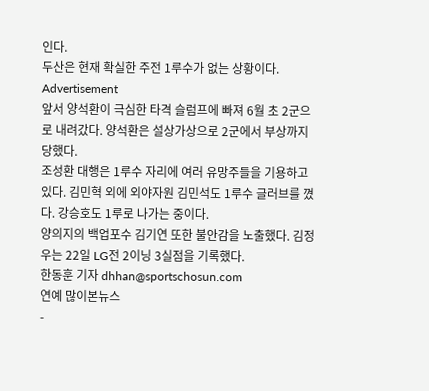인다.
두산은 현재 확실한 주전 1루수가 없는 상황이다.
Advertisement
앞서 양석환이 극심한 타격 슬럼프에 빠져 6월 초 2군으로 내려갔다. 양석환은 설상가상으로 2군에서 부상까지 당했다.
조성환 대행은 1루수 자리에 여러 유망주들을 기용하고 있다. 김민혁 외에 외야자원 김민석도 1루수 글러브를 꼈다. 강승호도 1루로 나가는 중이다.
양의지의 백업포수 김기연 또한 불안감을 노출했다. 김정우는 22일 LG전 2이닝 3실점을 기록했다.
한동훈 기자 dhhan@sportschosun.com
연예 많이본뉴스
-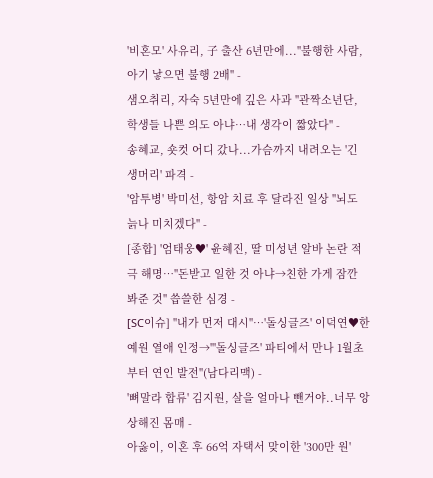'비혼모' 사유리, 子 출산 6년만에..."불행한 사람, 아기 낳으면 불행 2배" -
샘오취리, 자숙 5년만에 깊은 사과 "관짝소년단, 학생들 나쁜 의도 아냐…내 생각이 짧았다" -
송혜교, 숏컷 어디 갔나...가슴까지 내려오는 '긴 생머리' 파격 -
'암투병' 박미선, 항암 치료 후 달라진 일상 "뇌도 늙나 미치겠다" -
[종합] '엄태웅♥' 윤혜진, 딸 미성년 알바 논란 적극 해명…"돈받고 일한 것 아냐→친한 가게 잠깐 봐준 것" 씁쓸한 심경 -
[SC이슈] "내가 먼저 대시"…'돌싱글즈' 이덕연♥한예원 열애 인정→"'돌싱글즈' 파티에서 만나 1월초부터 연인 발전"(남다리맥) -
'뼈말라 합류' 김지원, 살을 얼마나 뺀거야..너무 앙상해진 몸매 -
아옳이, 이혼 후 66억 자택서 맞이한 '300만 원'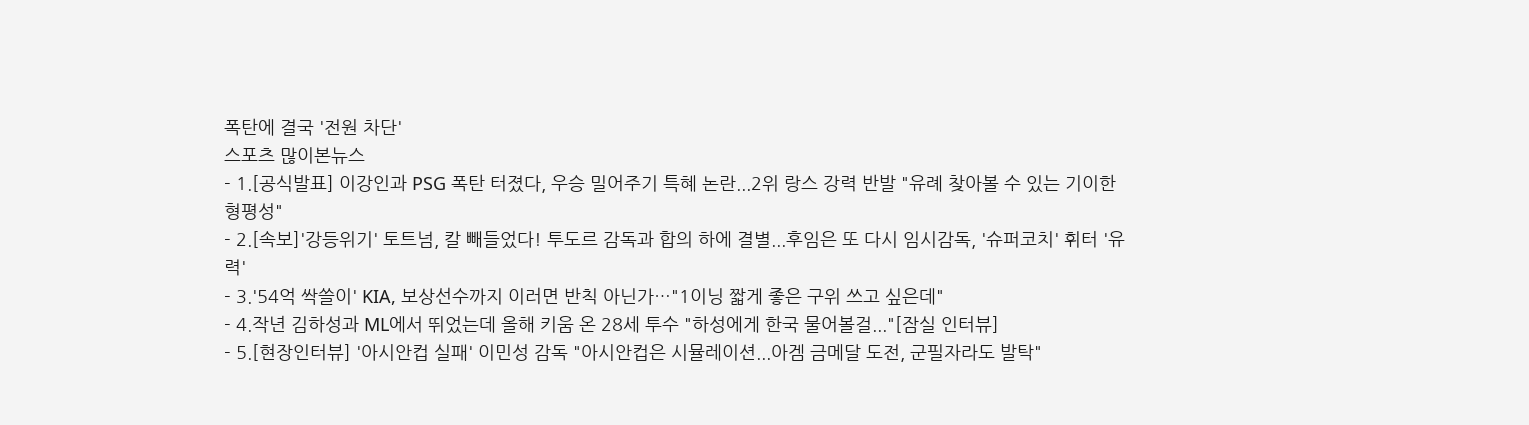폭탄에 결국 '전원 차단'
스포츠 많이본뉴스
- 1.[공식발표] 이강인과 PSG 폭탄 터졌다, 우승 밀어주기 특혜 논란...2위 랑스 강력 반발 "유례 찾아볼 수 있는 기이한 형평성"
- 2.[속보]'강등위기' 토트넘, 칼 빼들었다! 투도르 감독과 합의 하에 결별...후임은 또 다시 임시감독, '슈퍼코치' 휘터 '유력'
- 3.'54억 싹쓸이' KIA, 보상선수까지 이러면 반칙 아닌가…"1이닝 짧게 좋은 구위 쓰고 싶은데"
- 4.작년 김하성과 ML에서 뛰었는데 올해 키움 온 28세 투수 "하성에게 한국 물어볼걸..."[잠실 인터뷰]
- 5.[현장인터뷰] '아시안컵 실패' 이민성 감독 "아시안컵은 시뮬레이션...아겜 금메달 도전, 군필자라도 발탁"